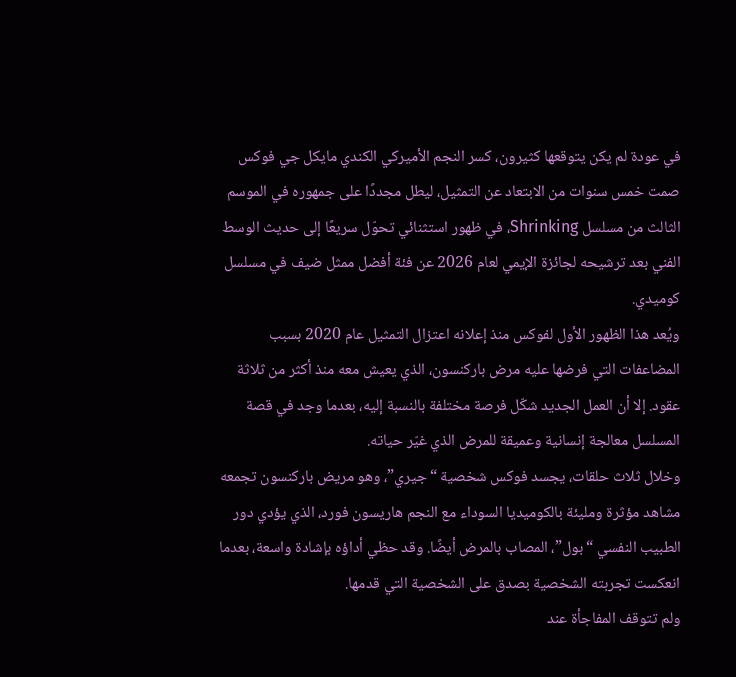في عودة لم يكن يتوقعها كثيرون، كسر النجم الأميركي الكندي مايكل جي فوكس صمت خمس سنوات من الابتعاد عن التمثيل، ليطل مجددًا على جمهوره في الموسم الثالث من مسلسل Shrinking، في ظهور استثنائي تحوّل سريعًا إلى حديث الوسط الفني بعد ترشيحه لجائزة الإيمي لعام 2026 عن فئة أفضل ممثل ضيف في مسلسل كوميدي.
ويُعد هذا الظهور الأول لفوكس منذ إعلانه اعتزال التمثيل عام 2020 بسبب المضاعفات التي فرضها عليه مرض باركنسون، الذي يعيش معه منذ أكثر من ثلاثة عقود. إلا أن العمل الجديد شكّل فرصة مختلفة بالنسبة إليه، بعدما وجد في قصة المسلسل معالجة إنسانية وعميقة للمرض الذي غيّر حياته.
وخلال ثلاث حلقات، يجسد فوكس شخصية “جيري”، وهو مريض باركنسون تجمعه مشاهد مؤثرة ومليئة بالكوميديا السوداء مع النجم هاريسون فورد، الذي يؤدي دور الطبيب النفسي “بول”، المصاب بالمرض أيضًا. وقد حظي أداؤه بإشادة واسعة، بعدما انعكست تجربته الشخصية بصدق على الشخصية التي قدمها.
ولم تتوقف المفاجأة عند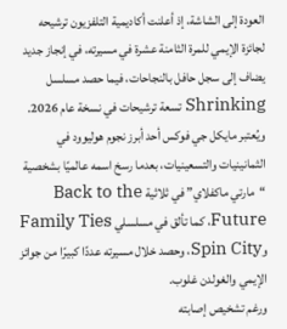العودة إلى الشاشة، إذ أعلنت أكاديمية التلفزيون ترشيحه لجائزة الإيمي للمرة الثامنة عشرة في مسيرته، في إنجاز جديد يضاف إلى سجل حافل بالنجاحات، فيما حصد مسلسل Shrinking تسعة ترشيحات في نسخة عام 2026.
ويُعتبر مايكل جي فوكس أحد أبرز نجوم هوليوود في الثمانينيات والتسعينيات، بعدما رسخ اسمه عالميًا بشخصية “مارتي ماكفلاي” في ثلاثية Back to the Future، كما تألق في مسلسلي Family Ties وSpin City، وحصد خلال مسيرته عددًا كبيرًا من جوائز الإيمي والغولدن غلوب.
ورغم تشخيص إصابته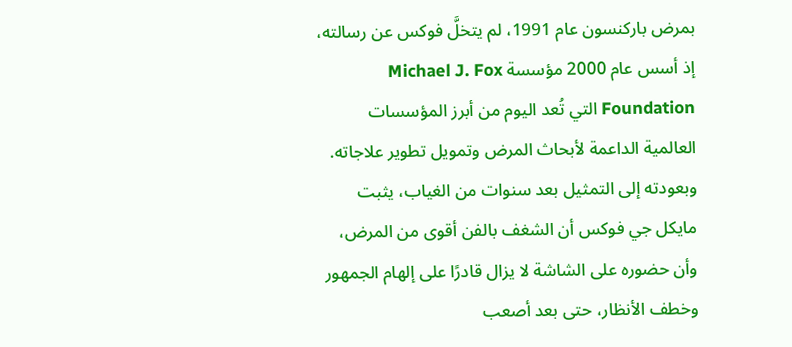بمرض باركنسون عام 1991، لم يتخلَّ فوكس عن رسالته، إذ أسس عام 2000 مؤسسة Michael J. Fox Foundation التي تُعد اليوم من أبرز المؤسسات العالمية الداعمة لأبحاث المرض وتمويل تطوير علاجاته.
وبعودته إلى التمثيل بعد سنوات من الغياب، يثبت مايكل جي فوكس أن الشغف بالفن أقوى من المرض، وأن حضوره على الشاشة لا يزال قادرًا على إلهام الجمهور وخطف الأنظار، حتى بعد أصعب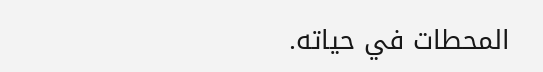المحطات في حياته.